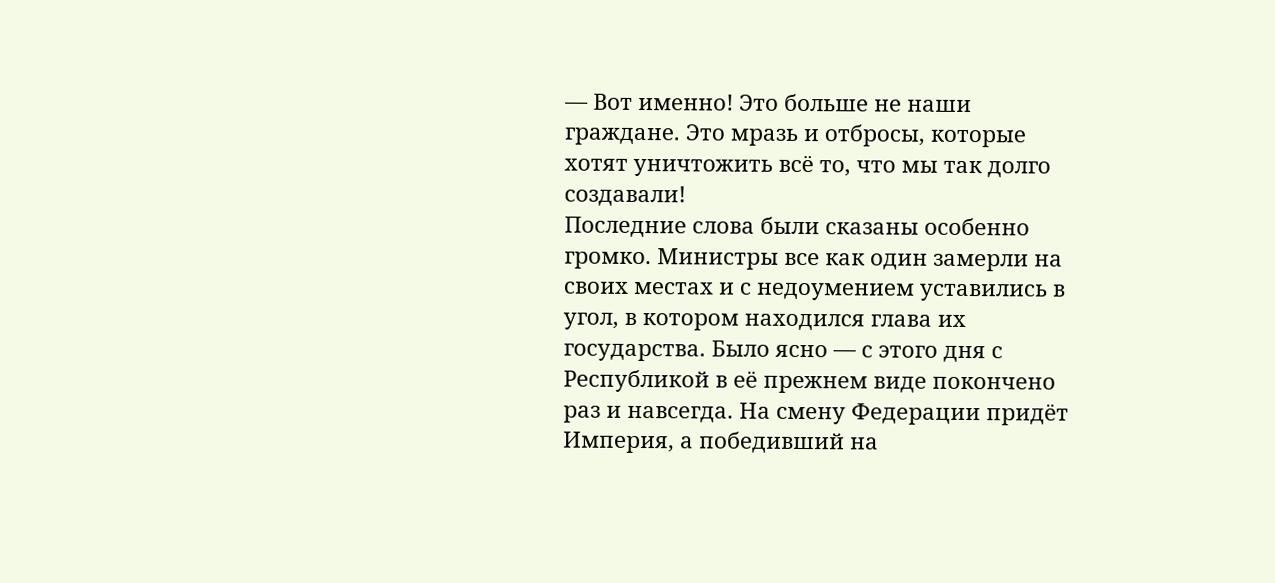— Вот именно! Это больше не наши граждане. Это мразь и отбросы, которые хотят уничтожить всё то, что мы так долго создавали!
Последние слова были сказаны особенно громко. Министры все как один замерли на своих местах и с недоумением уставились в угол, в котором находился глава их государства. Было ясно — с этого дня с Республикой в её прежнем виде покончено раз и навсегда. На смену Федерации придёт Империя, а победивший на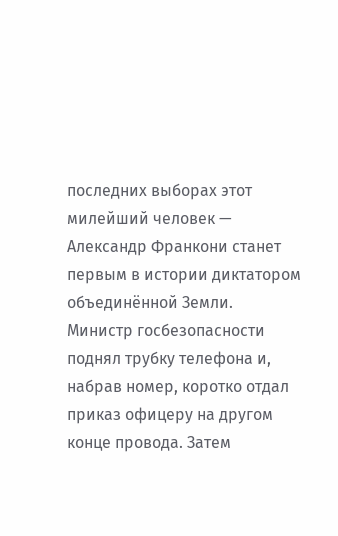последних выборах этот милейший человек — Александр Франкони станет первым в истории диктатором объединённой Земли.
Министр госбезопасности поднял трубку телефона и, набрав номер, коротко отдал приказ офицеру на другом конце провода. Затем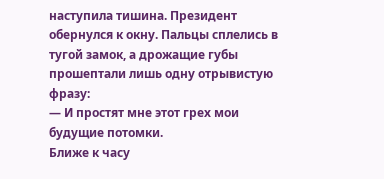наступила тишина. Президент обернулся к окну. Пальцы сплелись в тугой замок, а дрожащие губы прошептали лишь одну отрывистую фразу:
— И простят мне этот грех мои будущие потомки.
Ближе к часу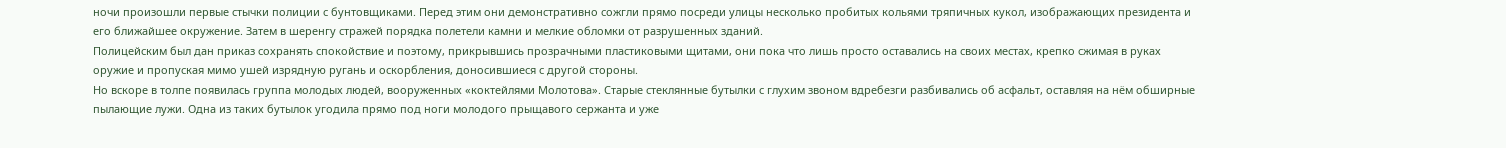ночи произошли первые стычки полиции с бунтовщиками. Перед этим они демонстративно сожгли прямо посреди улицы несколько пробитых кольями тряпичных кукол, изображающих президента и его ближайшее окружение. Затем в шеренгу стражей порядка полетели камни и мелкие обломки от разрушенных зданий.
Полицейским был дан приказ сохранять спокойствие и поэтому, прикрывшись прозрачными пластиковыми щитами, они пока что лишь просто оставались на своих местах, крепко сжимая в руках оружие и пропуская мимо ушей изрядную ругань и оскорбления, доносившиеся с другой стороны.
Но вскоре в толпе появилась группа молодых людей, вооруженных «коктейлями Молотова». Старые стеклянные бутылки с глухим звоном вдребезги разбивались об асфальт, оставляя на нём обширные пылающие лужи. Одна из таких бутылок угодила прямо под ноги молодого прыщавого сержанта и уже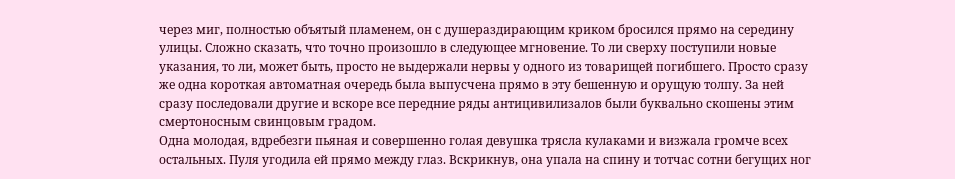через миг, полностью объятый пламенем, он с душераздирающим криком бросился прямо на середину улицы. Сложно сказать, что точно произошло в следующее мгновение. То ли сверху поступили новые указания, то ли, может быть, просто не выдержали нервы у одного из товарищей погибшего. Просто сразу же одна короткая автоматная очередь была выпусчена прямо в эту бешенную и орущую толпу. За ней сразу последовали другие и вскоре все передние ряды антицивилизалов были буквально скошены этим смертоносным свинцовым градом.
Одна молодая, вдребезги пьяная и совершенно голая девушка трясла кулаками и визжала громче всех остальных. Пуля угодила ей прямо между глаз. Вскрикнув, она упала на спину и тотчас сотни бегущих ног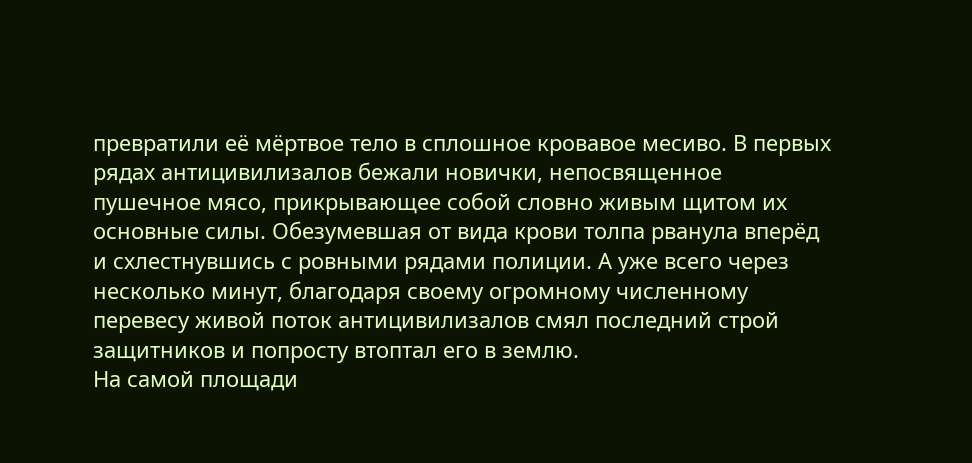превратили её мёртвое тело в сплошное кровавое месиво. В первых рядах антицивилизалов бежали новички, непосвященное пушечное мясо, прикрывающее собой словно живым щитом их основные силы. Обезумевшая от вида крови толпа рванула вперёд и схлестнувшись с ровными рядами полиции. А уже всего через несколько минут, благодаря своему огромному численному перевесу живой поток антицивилизалов смял последний строй защитников и попросту втоптал его в землю.
На самой площади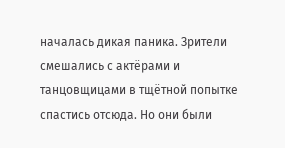началась дикая паника. Зрители смешались с актёрами и танцовщицами в тщётной попытке спастись отсюда. Но они были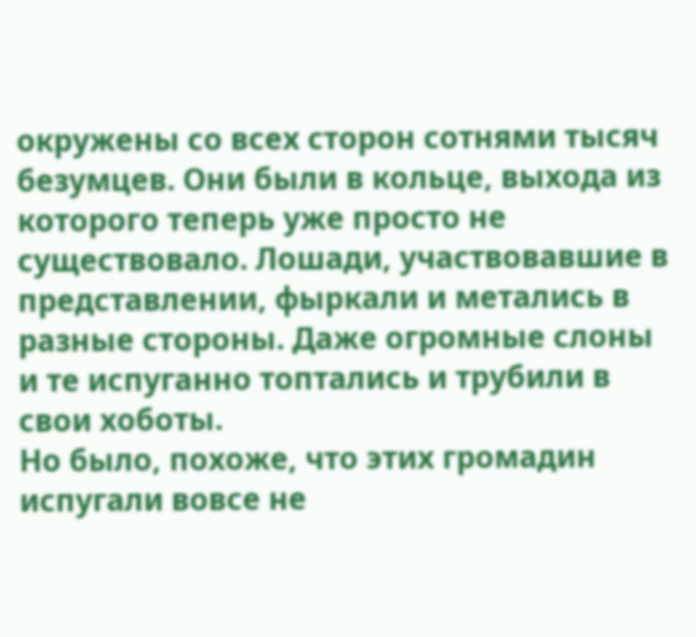окружены со всех сторон сотнями тысяч безумцев. Они были в кольце, выхода из которого теперь уже просто не существовало. Лошади, участвовавшие в представлении, фыркали и метались в разные стороны. Даже огромные слоны и те испуганно топтались и трубили в свои хоботы.
Но было, похоже, что этих громадин испугали вовсе не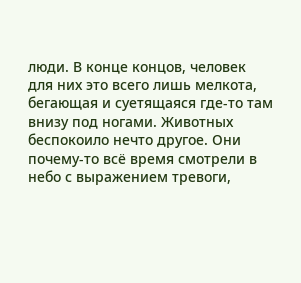люди. В конце концов, человек для них это всего лишь мелкота, бегающая и суетящаяся где-то там внизу под ногами. Животных беспокоило нечто другое. Они почему-то всё время смотрели в небо с выражением тревоги,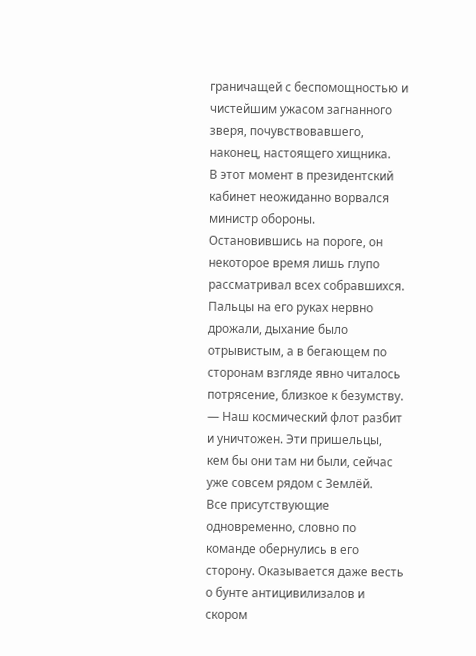граничащей с беспомощностью и чистейшим ужасом загнанного зверя, почувствовавшего, наконец, настоящего хищника.
В этот момент в президентский кабинет неожиданно ворвался министр обороны. Остановившись на пороге, он некоторое время лишь глупо рассматривал всех собравшихся. Пальцы на его руках нервно дрожали, дыхание было отрывистым, а в бегающем по сторонам взгляде явно читалось потрясение, близкое к безумству.
— Наш космический флот разбит и уничтожен. Эти пришельцы, кем бы они там ни были, сейчас уже совсем рядом с Землёй.
Все присутствующие одновременно, словно по команде обернулись в его сторону. Оказывается даже весть о бунте антицивилизалов и скором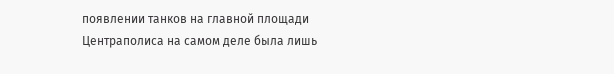появлении танков на главной площади Центраполиса на самом деле была лишь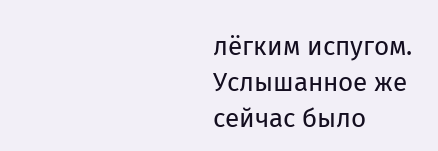лёгким испугом. Услышанное же сейчас было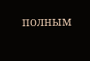полным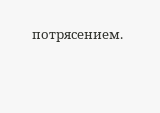потрясением.